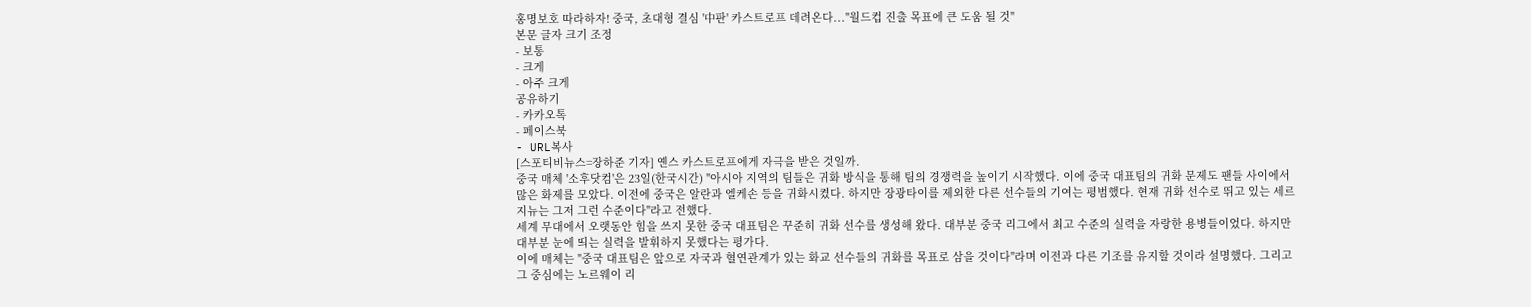홍명보호 따라하자! 중국, 초대형 결심 '中판' 카스트로프 데려온다..."월드컵 진출 목표에 큰 도움 될 것"
본문 글자 크기 조정
- 보통
- 크게
- 아주 크게
공유하기
- 카카오톡
- 페이스북
- URL복사
[스포티비뉴스=장하준 기자] 옌스 카스트로프에게 자극을 받은 것일까.
중국 매체 '소후닷컴'은 23일(한국시간) "아시아 지역의 팀들은 귀화 방식을 통해 팀의 경쟁력을 높이기 시작했다. 이에 중국 대표팀의 귀화 문제도 팬들 사이에서 많은 화제를 모았다. 이전에 중국은 알란과 엘케손 등을 귀화시켰다. 하지만 장광타이를 제외한 다른 선수들의 기여는 평범했다. 현재 귀화 선수로 뛰고 있는 세르지뉴는 그저 그런 수준이다"라고 전했다.
세계 무대에서 오랫동안 힘을 쓰지 못한 중국 대표팀은 꾸준히 귀화 선수를 생성해 왔다. 대부분 중국 리그에서 최고 수준의 실력을 자랑한 용병들이었다. 하지만 대부분 눈에 띄는 실력을 발휘하지 못했다는 평가다.
이에 매체는 "중국 대표팀은 앞으로 자국과 혈연관계가 있는 화교 선수들의 귀화를 목표로 삼을 것이다"라며 이전과 다른 기조를 유지할 것이라 설명했다. 그리고 그 중심에는 노르웨이 리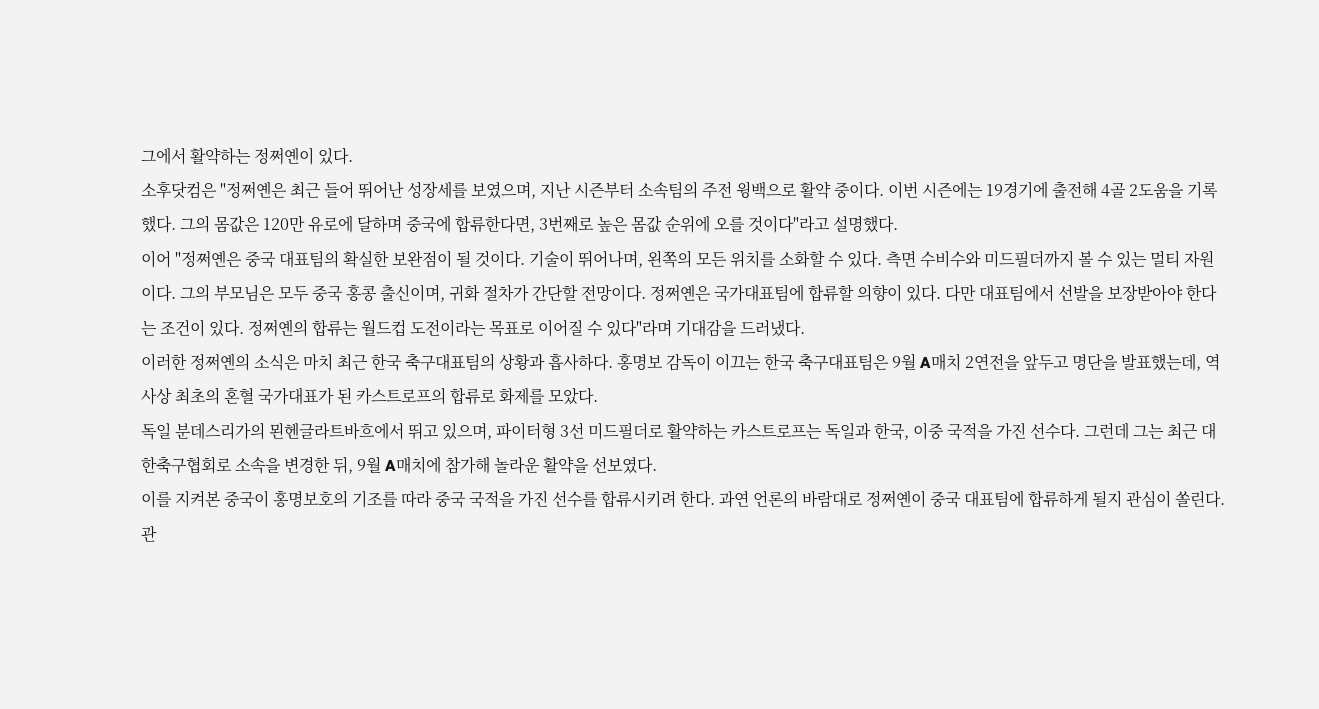그에서 활약하는 정쩌옌이 있다.
소후닷컴은 "정쩌옌은 최근 들어 뛰어난 성장세를 보였으며, 지난 시즌부터 소속팀의 주전 윙백으로 활약 중이다. 이번 시즌에는 19경기에 출전해 4골 2도움을 기록했다. 그의 몸값은 120만 유로에 달하며 중국에 합류한다면, 3번째로 높은 몸값 순위에 오를 것이다"라고 설명했다.
이어 "정쩌옌은 중국 대표팀의 확실한 보완점이 될 것이다. 기술이 뛰어나며, 왼쪽의 모든 위치를 소화할 수 있다. 측면 수비수와 미드필더까지 볼 수 있는 멀티 자원이다. 그의 부모님은 모두 중국 홍콩 출신이며, 귀화 절차가 간단할 전망이다. 정쩌옌은 국가대표팀에 합류할 의향이 있다. 다만 대표팀에서 선발을 보장받아야 한다는 조건이 있다. 정쩌옌의 합류는 월드컵 도전이라는 목표로 이어질 수 있다"라며 기대감을 드러냈다.
이러한 정쩌옌의 소식은 마치 최근 한국 축구대표팀의 상황과 흡사하다. 홍명보 감독이 이끄는 한국 축구대표팀은 9월 A매치 2연전을 앞두고 명단을 발표했는데, 역사상 최초의 혼혈 국가대표가 된 카스트로프의 합류로 화제를 모았다.
독일 분데스리가의 묀헨글라트바흐에서 뛰고 있으며, 파이터형 3선 미드필더로 활약하는 카스트로프는 독일과 한국, 이중 국적을 가진 선수다. 그런데 그는 최근 대한축구협회로 소속을 변경한 뒤, 9월 A매치에 참가해 놀라운 활약을 선보였다.
이를 지켜본 중국이 홍명보호의 기조를 따라 중국 국적을 가진 선수를 합류시키려 한다. 과연 언론의 바람대로 정쩌옌이 중국 대표팀에 합류하게 될지 관심이 쏠린다.
관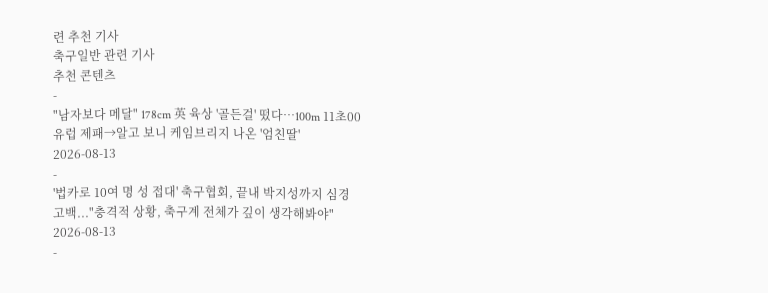련 추천 기사
축구일반 관련 기사
추천 콘텐츠
-
"남자보다 메달" 178cm 英 육상 '골든걸' 떴다…100m 11초00 유럽 제패→알고 보니 케임브리지 나온 '엄친딸'
2026-08-13
-
'법카로 10여 명 성 접대' 축구협회, 끝내 박지성까지 심경 고백..."충격적 상황, 축구계 전체가 깊이 생각해봐야"
2026-08-13
-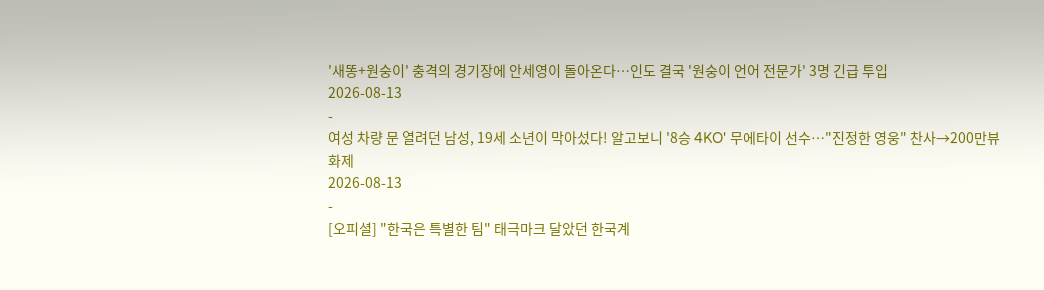'새똥+원숭이' 충격의 경기장에 안세영이 돌아온다…인도 결국 '원숭이 언어 전문가' 3명 긴급 투입
2026-08-13
-
여성 차량 문 열려던 남성, 19세 소년이 막아섰다! 알고보니 '8승 4KO' 무에타이 선수…"진정한 영웅" 찬사→200만뷰 화제
2026-08-13
-
[오피셜] "한국은 특별한 팀" 태극마크 달았던 한국계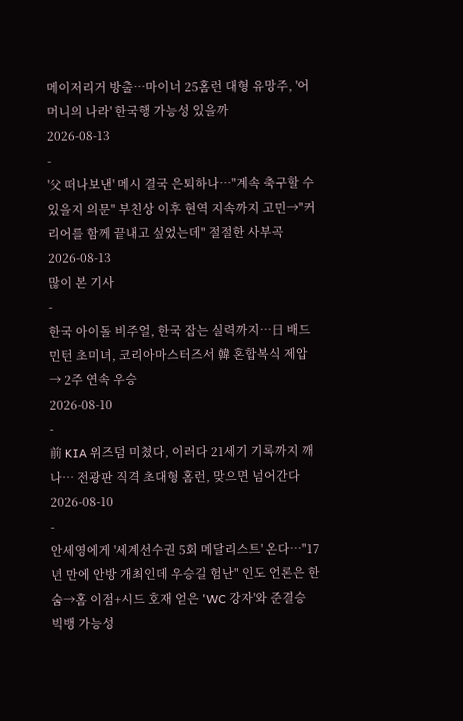메이저리거 방출…마이너 25홈런 대형 유망주, '어머니의 나라' 한국행 가능성 있을까
2026-08-13
-
'父 떠나보낸' 메시 결국 은퇴하나…"계속 축구할 수 있을지 의문" 부친상 이후 현역 지속까지 고민→"커리어를 함께 끝내고 싶었는데" 절절한 사부곡
2026-08-13
많이 본 기사
-
한국 아이돌 비주얼, 한국 잡는 실력까지…日 배드민턴 초미녀, 코리아마스터즈서 韓 혼합복식 제압 → 2주 연속 우승
2026-08-10
-
前 KIA 위즈덤 미쳤다, 이러다 21세기 기록까지 깨나… 전광판 직격 초대형 홈런, 맞으면 넘어간다
2026-08-10
-
안세영에게 '세계선수권 5회 메달리스트' 온다…"17년 만에 안방 개최인데 우승길 험난" 인도 언론은 한숨→홈 이점+시드 호재 얻은 'WC 강자'와 준결승 빅뱅 가능성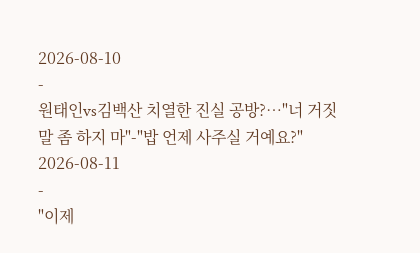2026-08-10
-
원태인vs김백산 치열한 진실 공방?…"너 거짓말 좀 하지 마"-"밥 언제 사주실 거예요?"
2026-08-11
-
"이제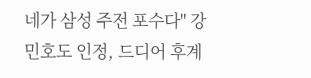네가 삼성 주전 포수다" 강민호도 인정, 드디어 후계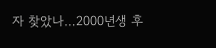자 찾았나…2000년생 후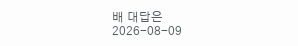배 대답은
2026-08-09